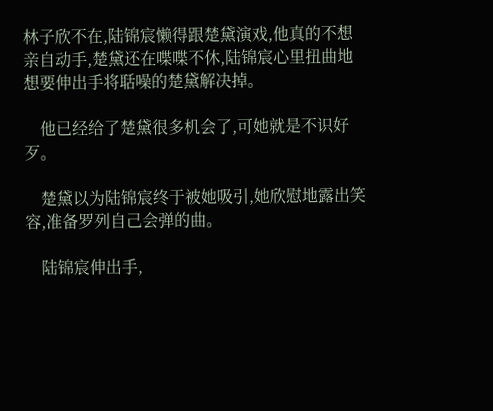林子欣不在,陆锦宸懒得跟楚黛演戏,他真的不想亲自动手,楚黛还在喋喋不休,陆锦宸心里扭曲地想要伸出手将聒噪的楚黛解决掉。

    他已经给了楚黛很多机会了,可她就是不识好歹。

    楚黛以为陆锦宸终于被她吸引,她欣慰地露出笑容,准备罗列自己会弹的曲。

    陆锦宸伸出手,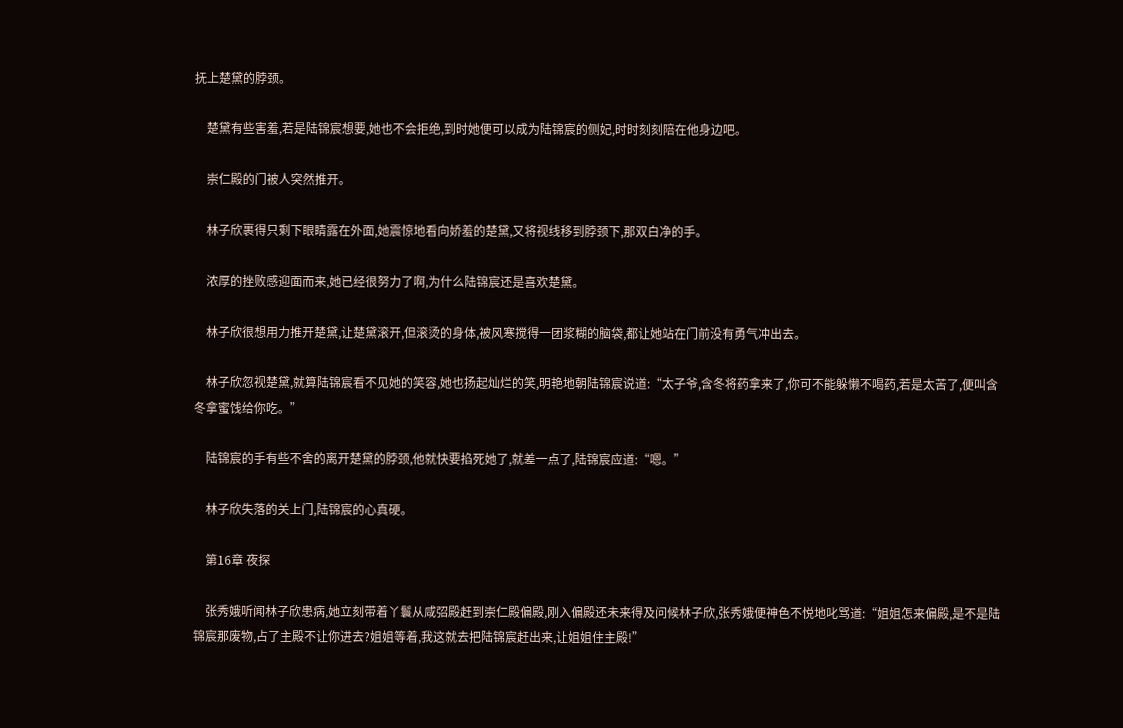抚上楚黛的脖颈。

    楚黛有些害羞,若是陆锦宸想要,她也不会拒绝,到时她便可以成为陆锦宸的侧妃,时时刻刻陪在他身边吧。

    崇仁殿的门被人突然推开。

    林子欣裹得只剩下眼睛露在外面,她震惊地看向娇羞的楚黛,又将视线移到脖颈下,那双白净的手。

    浓厚的挫败感迎面而来,她已经很努力了啊,为什么陆锦宸还是喜欢楚黛。

    林子欣很想用力推开楚黛,让楚黛滚开,但滚烫的身体,被风寒搅得一团浆糊的脑袋,都让她站在门前没有勇气冲出去。

    林子欣忽视楚黛,就算陆锦宸看不见她的笑容,她也扬起灿烂的笑,明艳地朝陆锦宸说道:“太子爷,含冬将药拿来了,你可不能躲懒不喝药,若是太苦了,便叫含冬拿蜜饯给你吃。”

    陆锦宸的手有些不舍的离开楚黛的脖颈,他就快要掐死她了,就差一点了,陆锦宸应道:“嗯。”

    林子欣失落的关上门,陆锦宸的心真硬。

    第16章 夜探

    张秀娥听闻林子欣患病,她立刻带着丫鬟从咸弨殿赶到崇仁殿偏殿,刚入偏殿还未来得及问候林子欣,张秀娥便神色不悦地叱骂道:“姐姐怎来偏殿,是不是陆锦宸那废物,占了主殿不让你进去?姐姐等着,我这就去把陆锦宸赶出来,让姐姐住主殿!”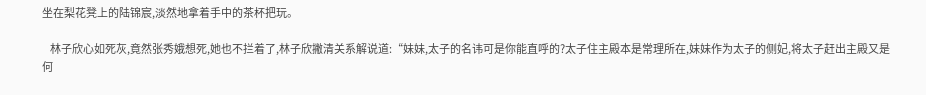坐在梨花凳上的陆锦宸,淡然地拿着手中的茶杯把玩。

    林子欣心如死灰,竟然张秀娥想死,她也不拦着了,林子欣撇清关系解说道:“妹妹,太子的名讳可是你能直呼的?太子住主殿本是常理所在,妹妹作为太子的侧妃,将太子赶出主殿又是何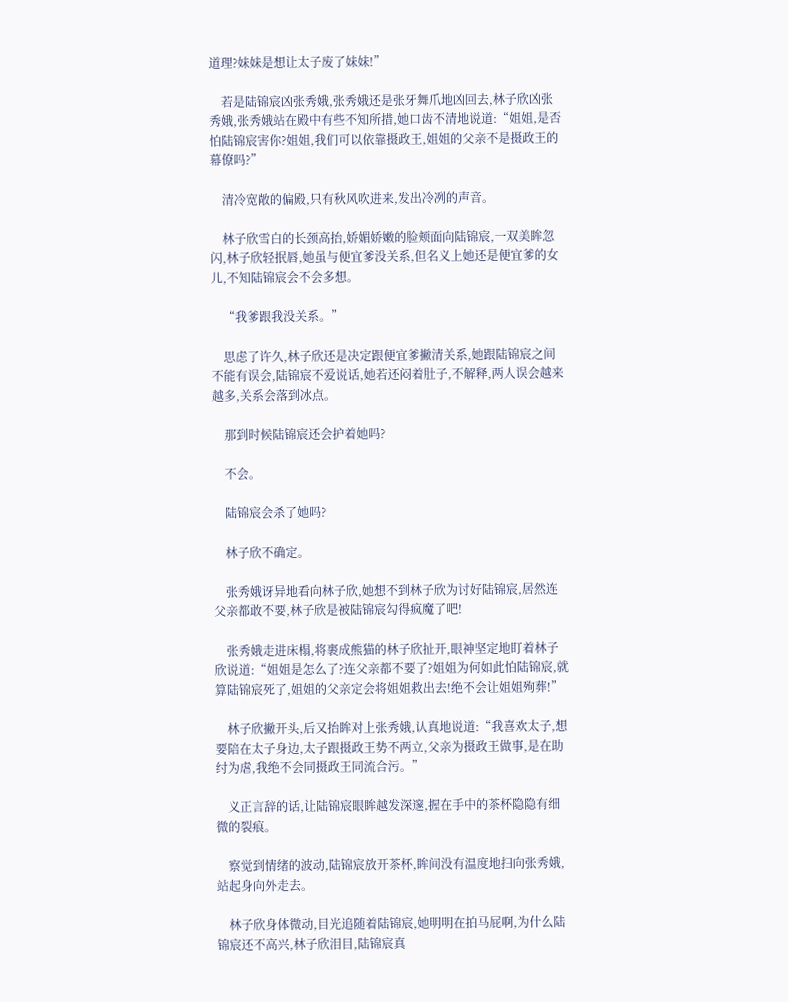道理?妹妹是想让太子废了妹妹!”

    若是陆锦宸凶张秀娥,张秀娥还是张牙舞爪地凶回去,林子欣凶张秀娥,张秀娥站在殿中有些不知所措,她口齿不清地说道:“姐姐,是否怕陆锦宸害你?姐姐,我们可以依靠摄政王,姐姐的父亲不是摄政王的幕僚吗?”

    清冷宽敞的偏殿,只有秋风吹进来,发出冷冽的声音。

    林子欣雪白的长颈高抬,娇媚娇嫩的脸颊面向陆锦宸,一双美眸忽闪,林子欣轻抿唇,她虽与便宜爹没关系,但名义上她还是便宜爹的女儿,不知陆锦宸会不会多想。

    “我爹跟我没关系。”

    思虑了许久,林子欣还是决定跟便宜爹撇清关系,她跟陆锦宸之间不能有误会,陆锦宸不爱说话,她若还闷着肚子,不解释,两人误会越来越多,关系会落到冰点。

    那到时候陆锦宸还会护着她吗?

    不会。

    陆锦宸会杀了她吗?

    林子欣不确定。

    张秀娥讶异地看向林子欣,她想不到林子欣为讨好陆锦宸,居然连父亲都敢不要,林子欣是被陆锦宸勾得疯魔了吧!

    张秀娥走进床榻,将裹成熊猫的林子欣扯开,眼神坚定地盯着林子欣说道:“姐姐是怎么了?连父亲都不要了?姐姐为何如此怕陆锦宸,就算陆锦宸死了,姐姐的父亲定会将姐姐救出去!绝不会让姐姐殉葬!”

    林子欣撇开头,后又抬眸对上张秀娥,认真地说道:“我喜欢太子,想要陪在太子身边,太子跟摄政王势不两立,父亲为摄政王做事,是在助纣为虐,我绝不会同摄政王同流合污。”

    义正言辞的话,让陆锦宸眼眸越发深邃,握在手中的茶杯隐隐有细微的裂痕。

    察觉到情绪的波动,陆锦宸放开茶杯,眸间没有温度地扫向张秀娥,站起身向外走去。

    林子欣身体微动,目光追随着陆锦宸,她明明在拍马屁啊,为什么陆锦宸还不高兴,林子欣泪目,陆锦宸真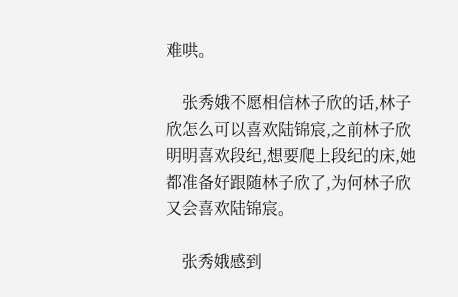难哄。

    张秀娥不愿相信林子欣的话,林子欣怎么可以喜欢陆锦宸,之前林子欣明明喜欢段纪,想要爬上段纪的床,她都准备好跟随林子欣了,为何林子欣又会喜欢陆锦宸。

    张秀娥感到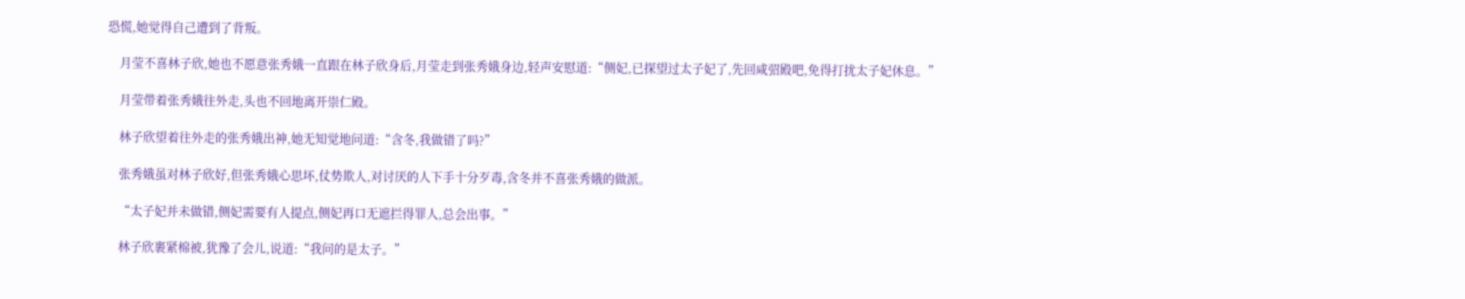恐慌,她觉得自己遭到了背叛。

    月莹不喜林子欣,她也不愿意张秀娥一直跟在林子欣身后,月莹走到张秀娥身边,轻声安慰道:“侧妃,已探望过太子妃了,先回咸弨殿吧,免得打扰太子妃休息。”

    月莹带着张秀娥往外走,头也不回地离开崇仁殿。

    林子欣望着往外走的张秀娥出神,她无知觉地问道:“含冬,我做错了吗?”

    张秀娥虽对林子欣好,但张秀娥心思坏,仗势欺人,对讨厌的人下手十分歹毒,含冬并不喜张秀娥的做派。

    “太子妃并未做错,侧妃需要有人提点,侧妃再口无遮拦得罪人,总会出事。”

    林子欣裹紧棉被,犹豫了会儿,说道:“我问的是太子。”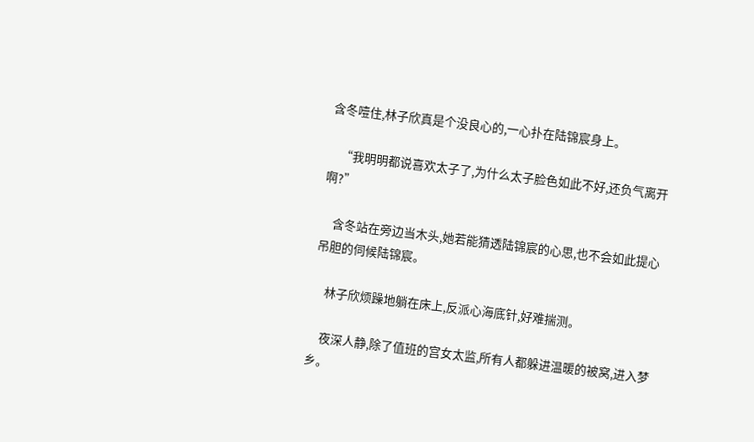含冬噎住,林子欣真是个没良心的,一心扑在陆锦宸身上。

    “我明明都说喜欢太子了,为什么太子脸色如此不好,还负气离开啊?”

    含冬站在旁边当木头,她若能猜透陆锦宸的心思,也不会如此提心吊胆的伺候陆锦宸。

    林子欣烦躁地躺在床上,反派心海底针,好难揣测。

    夜深人静,除了值班的宫女太监,所有人都躲进温暖的被窝,进入梦乡。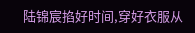陆锦宸掐好时间,穿好衣服从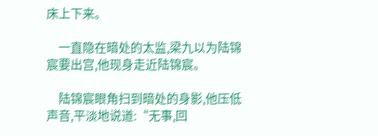床上下来。

    一直隐在暗处的太监,梁九以为陆锦宸要出宫,他现身走近陆锦宸。

    陆锦宸眼角扫到暗处的身影,他压低声音,平淡地说道:“无事,回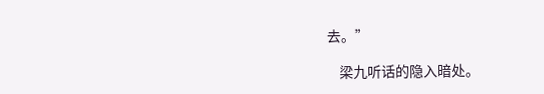去。”

    梁九听话的隐入暗处。